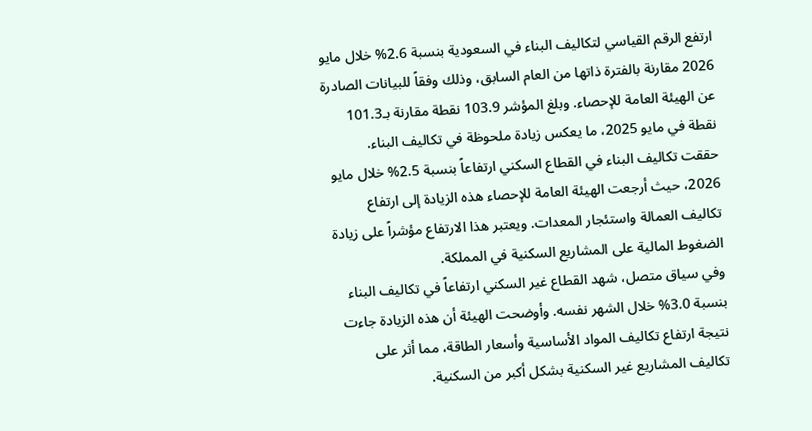ارتفع الرقم القياسي لتكاليف البناء في السعودية بنسبة 2.6% خلال مايو 2026 مقارنة بالفترة ذاتها من العام السابق، وذلك وفقاً للبيانات الصادرة عن الهيئة العامة للإحصاء. وبلغ المؤشر 103.9 نقطة مقارنة بـ101.3 نقطة في مايو 2025، ما يعكس زيادة ملحوظة في تكاليف البناء.
حققت تكاليف البناء في القطاع السكني ارتفاعاً بنسبة 2.5% خلال مايو 2026، حيث أرجعت الهيئة العامة للإحصاء هذه الزيادة إلى ارتفاع تكاليف العمالة واستئجار المعدات. ويعتبر هذا الارتفاع مؤشراً على زيادة الضغوط المالية على المشاريع السكنية في المملكة.
وفي سياق متصل، شهد القطاع غير السكني ارتفاعاً في تكاليف البناء بنسبة 3.0% خلال الشهر نفسه. وأوضحت الهيئة أن هذه الزيادة جاءت نتيجة ارتفاع تكاليف المواد الأساسية وأسعار الطاقة، مما أثر على تكاليف المشاريع غير السكنية بشكل أكبر من السكنية.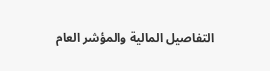التفاصيل المالية والمؤشر العام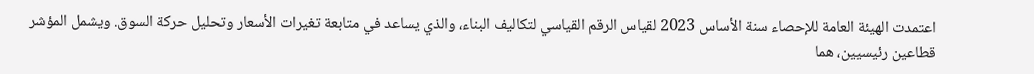اعتمدت الهيئة العامة للإحصاء سنة الأساس 2023 لقياس الرقم القياسي لتكاليف البناء، والذي يساعد في متابعة تغيرات الأسعار وتحليل حركة السوق. ويشمل المؤشر قطاعين رئيسيين، هما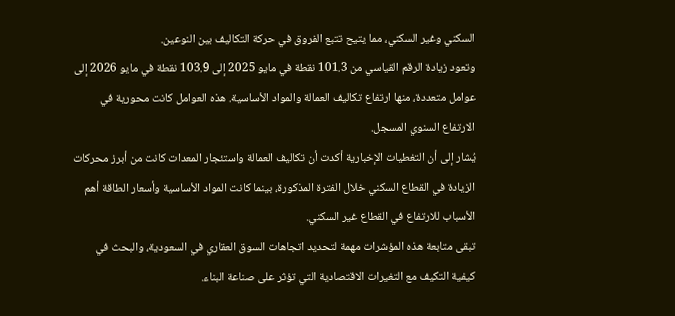السكني وغير السكني، مما يتيح تتبع الفروق في حركة التكاليف بين النوعين.
وتعود زيادة الرقم القياسي من 101.3 نقطة في مايو 2025 إلى 103.9 نقطة في مايو 2026 إلى عوامل متعددة، منها ارتفاع تكاليف العمالة والمواد الأساسية. هذه العوامل كانت محورية في الارتفاع السنوي المسجل.
يُشار إلى أن التغطيات الإخبارية أكدت أن تكاليف العمالة واستئجار المعدات كانت من أبرز محركات الزيادة في القطاع السكني خلال الفترة المذكورة، بينما كانت المواد الأساسية وأسعار الطاقة أهم الأسباب للارتفاع في القطاع غير السكني.
تبقى متابعة هذه المؤشرات مهمة لتحديد اتجاهات السوق العقاري في السعودية، والبحث في كيفية التكيف مع التغيرات الاقتصادية التي تؤثر على صناعة البناء.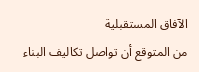الآفاق المستقبلية
من المتوقع أن تواصل تكاليف البناء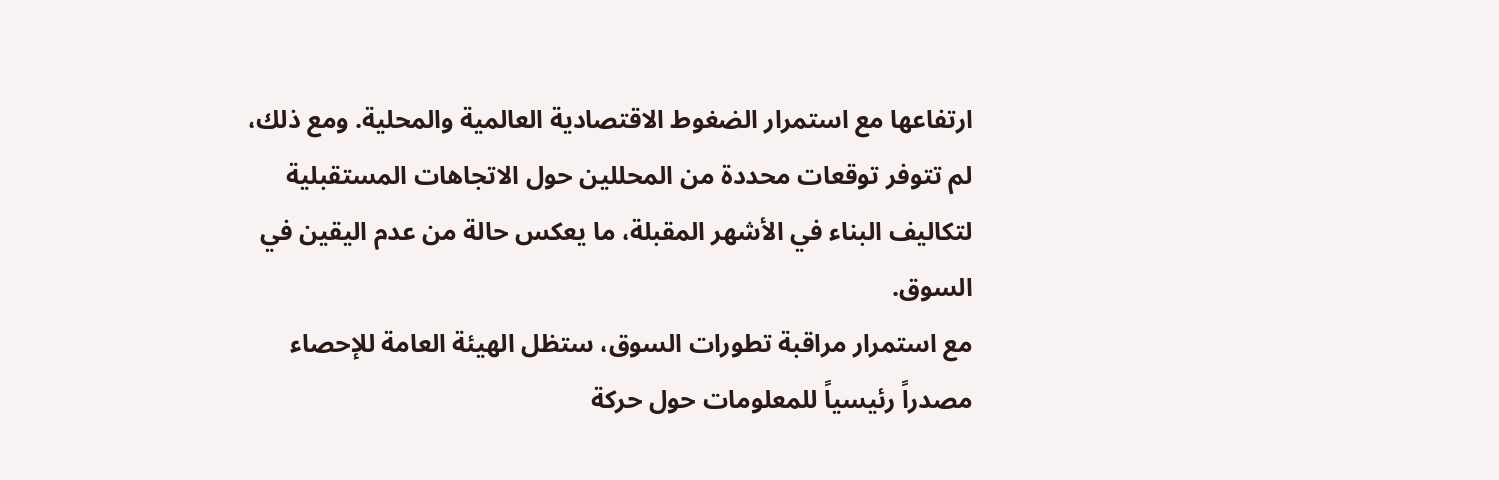ارتفاعها مع استمرار الضغوط الاقتصادية العالمية والمحلية. ومع ذلك، لم تتوفر توقعات محددة من المحللين حول الاتجاهات المستقبلية لتكاليف البناء في الأشهر المقبلة، ما يعكس حالة من عدم اليقين في السوق.
مع استمرار مراقبة تطورات السوق، ستظل الهيئة العامة للإحصاء مصدراً رئيسياً للمعلومات حول حركة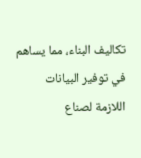تكاليف البناء، مما يساهم في توفير البيانات اللازمة لصناع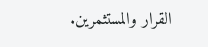القرار والمستثمرين.